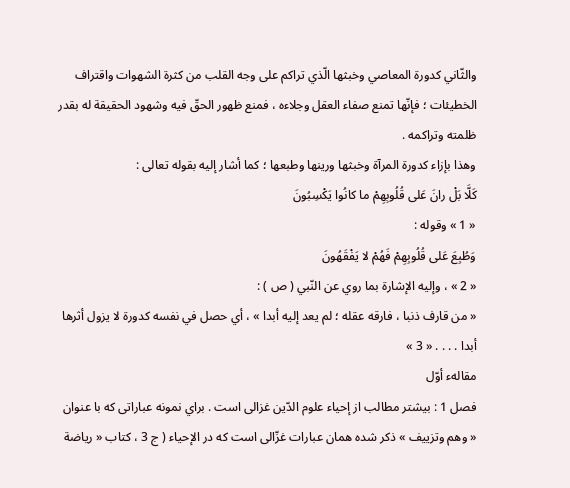والثّاني كدورة المعاصي وخبثها الّذي تراكم على وجه القلب من كثرة الشهوات واقتراف الخطيئات ؛ فإنّها تمنع صفاء العقل وجلاءه ، فمنع ظهور الحقّ فيه وشهود الحقيقة له بقدر ظلمته وتراكمه .
وهذا بإزاء كدورة المرآة وخبثها ورينها وطبعها ؛ كما أشار إليه بقوله تعالى :
كَلَّا بَلْ رانَ عَلى قُلُوبِهِمْ ما كانُوا يَكْسِبُونَ
« 1 » وقوله :
وَطُبِعَ عَلى قُلُوبِهِمْ فَهُمْ لا يَفْقَهُونَ
« 2 » ، وإليه الإشارة بما روي عن النّبي ( ص ) :
« من قارف ذنبا ، فارقه عقله ؛ لم يعد إليه أبدا » ، أي حصل في نفسه كدورة لا يزول أثرها أبدا . . . . « 3 »
مقالهء أوّل
فصل 1 : بيشتر مطالب از إحياء علوم الدّين غزالى است . براي نمونه عباراتى كه با عنوان « وهم وتزييف » ذكر شده همان عبارات غزّالى است كه در الإحياء ( ج 3 ، كتاب « رياضة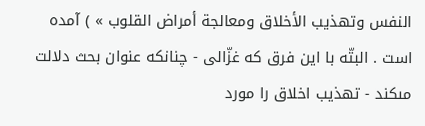النفس وتهذيب الأخلاق ومعالجة أمراض القلوب » ) آمده است . البتّه با اين فرق كه غزّالى - چنانكه عنوان بحث دلالت مىكند - تهذيب اخلاق را مورد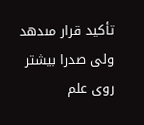تأكيد قرار مىدهد ولى صدرا بيشتر روى علم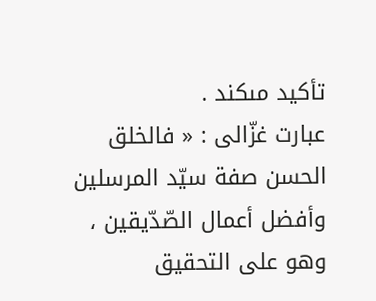تأكيد مىكند .
عبارت غزّالى : « فالخلق الحسن صفة سيّد المرسلين وأفضل أعمال الصّدّيقين ، وهو على التحقيق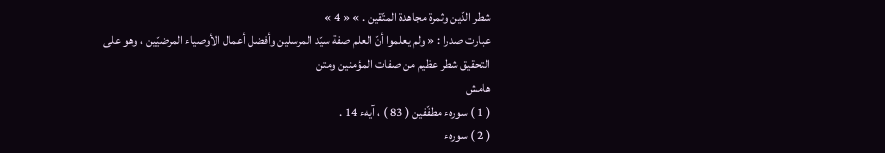شطر الدّين وثمرة مجاهدة المتّقين . » « 4 »
عبارت صدرا : « ولم يعلموا أنّ العلم صفة سيّد المرسلين وأفضل أعمال الأوصياء المرضيّين ، وهو على التحقيق شطر عظيم من صفات المؤمنين ومتن
هامش
( 1 ) سورهء مطفّفين ( 83 ) ، آيهء 14 .
( 2 ) سورهء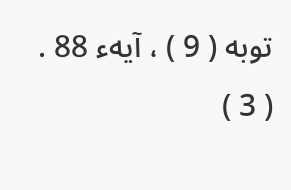توبه ( 9 ) ، آيهء 88 .
( 3 )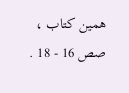همين كتاب ، صص 16 - 18 .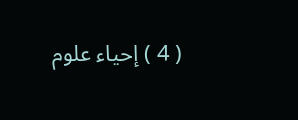( 4 ) إحياء علوم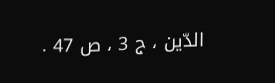الدّين ، ج 3 ، ص 47 .